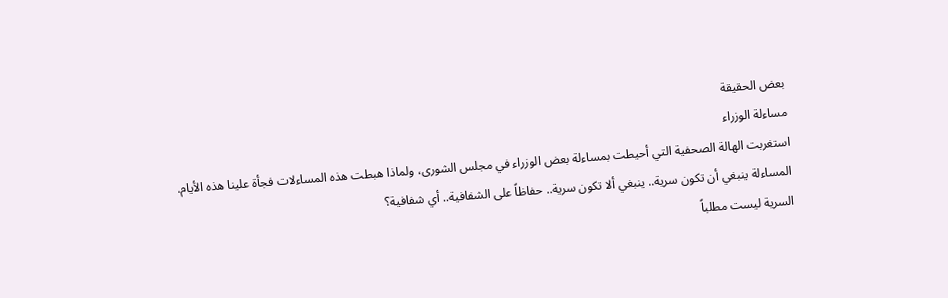بعض الحقيقة
مساءلة الوزراء
استغربت الهالة الصحفية التي أحيطت بمساءلة بعض الوزراء في مجلس الشورى، ولماذا هبطت هذه المساءلات فجأة علينا هذه الأيام.
المساءلة ينبغي أن تكون سرية.. ينبغي ألا تكون سرية.. حفاظاً على الشفافية.. أي شفافية؟
السرية ليست مطلباً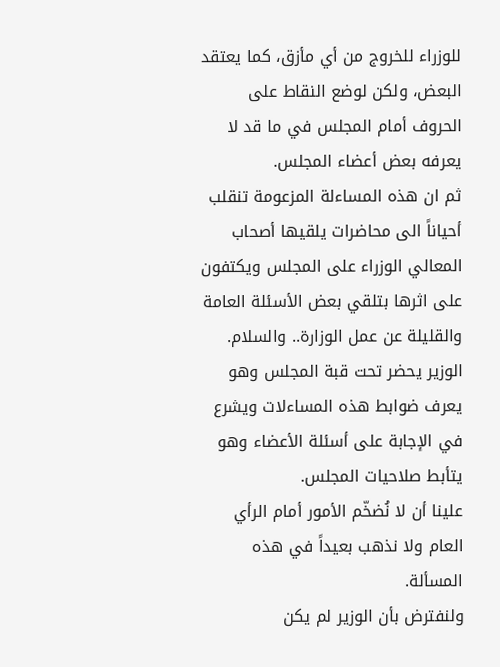للوزراء للخروج من أي مأزق، كما يعتقد البعض، ولكن لوضع النقاط على الحروف أمام المجلس في ما قد لا يعرفه بعض أعضاء المجلس.
ثم ان هذه المساءلة المزعومة تنقلب أحياناً الى محاضرات يلقيها أصحاب المعالي الوزراء على المجلس ويكتفون على اثرها بتلقي بعض الأسئلة العامة والقليلة عن عمل الوزارة.. والسلام.
الوزير يحضر تحت قبة المجلس وهو يعرف ضوابط هذه المساءلات ويشرع في الإجابة على أسئلة الأعضاء وهو يتأبط صلاحيات المجلس.
علينا أن لا نُضخّم الأمور أمام الرأي العام ولا نذهب بعيداً في هذه المسألة.
ولنفترض بأن الوزير لم يكن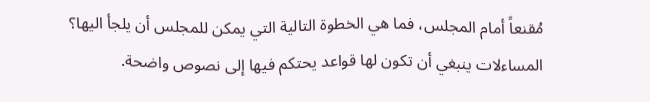مُقنعاً أمام المجلس، فما هي الخطوة التالية التي يمكن للمجلس أن يلجأ اليها؟
المساءلات ينبغي أن تكون لها قواعد يحتكم فيها إلى نصوص واضحة.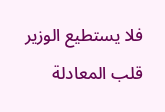فلا يستطيع الوزير قلب المعادلة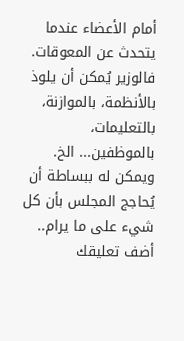أمام الأعضاء عندما يتحدث عن المعوقات. فالوزير يُمكن أن يلوذ بالأنظمة، بالموازنة، بالتعليمات، بالموظفين... الخ. ويمكن له ببساطة أن يُحاجج المجلس بأن كل شيء على ما يرام..
أضف تعليقك